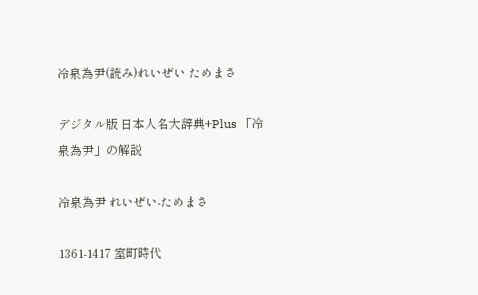冷泉為尹(読み)れいぜい ためまさ

デジタル版 日本人名大辞典+Plus 「冷泉為尹」の解説

冷泉為尹 れいぜい-ためまさ

1361-1417 室町時代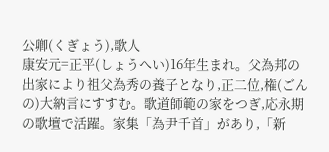公卿(くぎょう),歌人
康安元=正平(しょうへい)16年生まれ。父為邦の出家により祖父為秀の養子となり,正二位,権(ごんの)大納言にすすむ。歌道師範の家をつぎ,応永期の歌壇で活躍。家集「為尹千首」があり,「新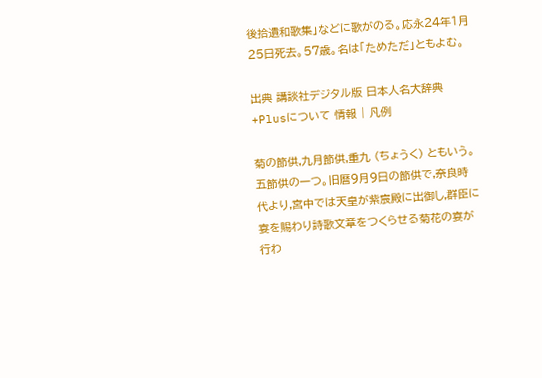後拾遺和歌集」などに歌がのる。応永24年1月25日死去。57歳。名は「ためただ」ともよむ。

出典 講談社デジタル版 日本人名大辞典+Plusについて 情報 | 凡例

菊の節供,九月節供,重九 (ちょうく) ともいう。五節供の一つ。旧暦9月9日の節供で,奈良時代より,宮中では天皇が紫宸殿に出御し,群臣に宴を賜わり詩歌文章をつくらせる菊花の宴が行わ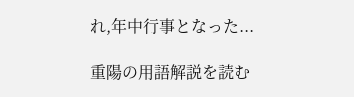れ,年中行事となった...

重陽の用語解説を読む